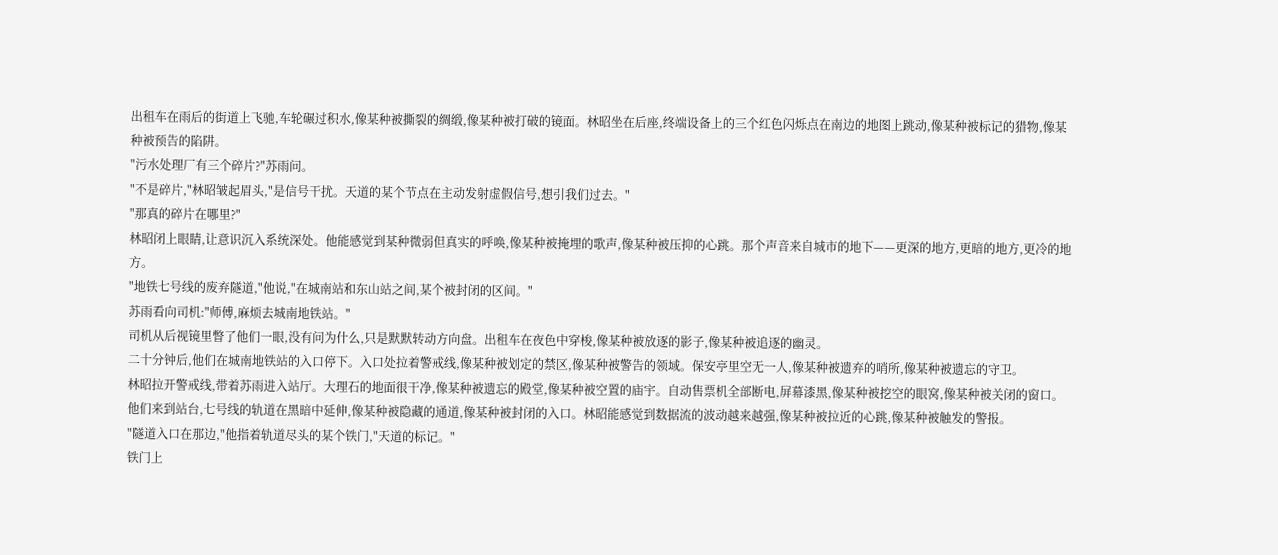出租车在雨后的街道上飞驰,车轮碾过积水,像某种被撕裂的绸缎,像某种被打破的镜面。林昭坐在后座,终端设备上的三个红色闪烁点在南边的地图上跳动,像某种被标记的猎物,像某种被预告的陷阱。
"污水处理厂有三个碎片?"苏雨问。
"不是碎片,"林昭皱起眉头,"是信号干扰。天道的某个节点在主动发射虚假信号,想引我们过去。"
"那真的碎片在哪里?"
林昭闭上眼睛,让意识沉入系统深处。他能感觉到某种微弱但真实的呼唤,像某种被掩埋的歌声,像某种被压抑的心跳。那个声音来自城市的地下——更深的地方,更暗的地方,更冷的地方。
"地铁七号线的废弃隧道,"他说,"在城南站和东山站之间,某个被封闭的区间。"
苏雨看向司机:"师傅,麻烦去城南地铁站。"
司机从后视镜里瞥了他们一眼,没有问为什么,只是默默转动方向盘。出租车在夜色中穿梭,像某种被放逐的影子,像某种被追逐的幽灵。
二十分钟后,他们在城南地铁站的入口停下。入口处拉着警戒线,像某种被划定的禁区,像某种被警告的领域。保安亭里空无一人,像某种被遗弃的哨所,像某种被遗忘的守卫。
林昭拉开警戒线,带着苏雨进入站厅。大理石的地面很干净,像某种被遗忘的殿堂,像某种被空置的庙宇。自动售票机全部断电,屏幕漆黑,像某种被挖空的眼窝,像某种被关闭的窗口。
他们来到站台,七号线的轨道在黑暗中延伸,像某种被隐藏的通道,像某种被封闭的入口。林昭能感觉到数据流的波动越来越强,像某种被拉近的心跳,像某种被触发的警报。
"隧道入口在那边,"他指着轨道尽头的某个铁门,"天道的标记。"
铁门上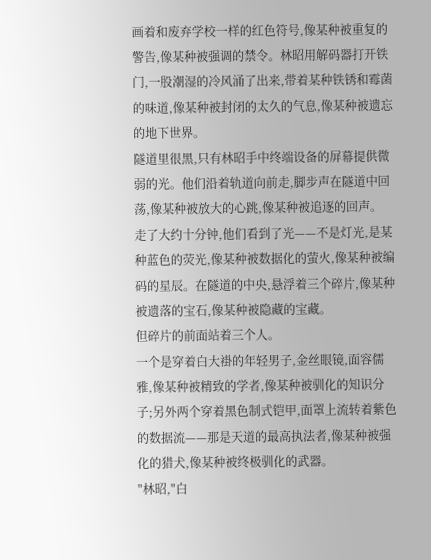画着和废弃学校一样的红色符号,像某种被重复的警告,像某种被强调的禁令。林昭用解码器打开铁门,一股潮湿的冷风涌了出来,带着某种铁锈和霉菌的味道,像某种被封闭的太久的气息,像某种被遗忘的地下世界。
隧道里很黑,只有林昭手中终端设备的屏幕提供微弱的光。他们沿着轨道向前走,脚步声在隧道中回荡,像某种被放大的心跳,像某种被追逐的回声。
走了大约十分钟,他们看到了光——不是灯光,是某种蓝色的荧光,像某种被数据化的萤火,像某种被编码的星辰。在隧道的中央,悬浮着三个碎片,像某种被遗落的宝石,像某种被隐藏的宝藏。
但碎片的前面站着三个人。
一个是穿着白大褂的年轻男子,金丝眼镜,面容儒雅,像某种被精致的学者,像某种被驯化的知识分子;另外两个穿着黑色制式铠甲,面罩上流转着紫色的数据流——那是天道的最高执法者,像某种被强化的猎犬,像某种被终极驯化的武器。
"林昭,"白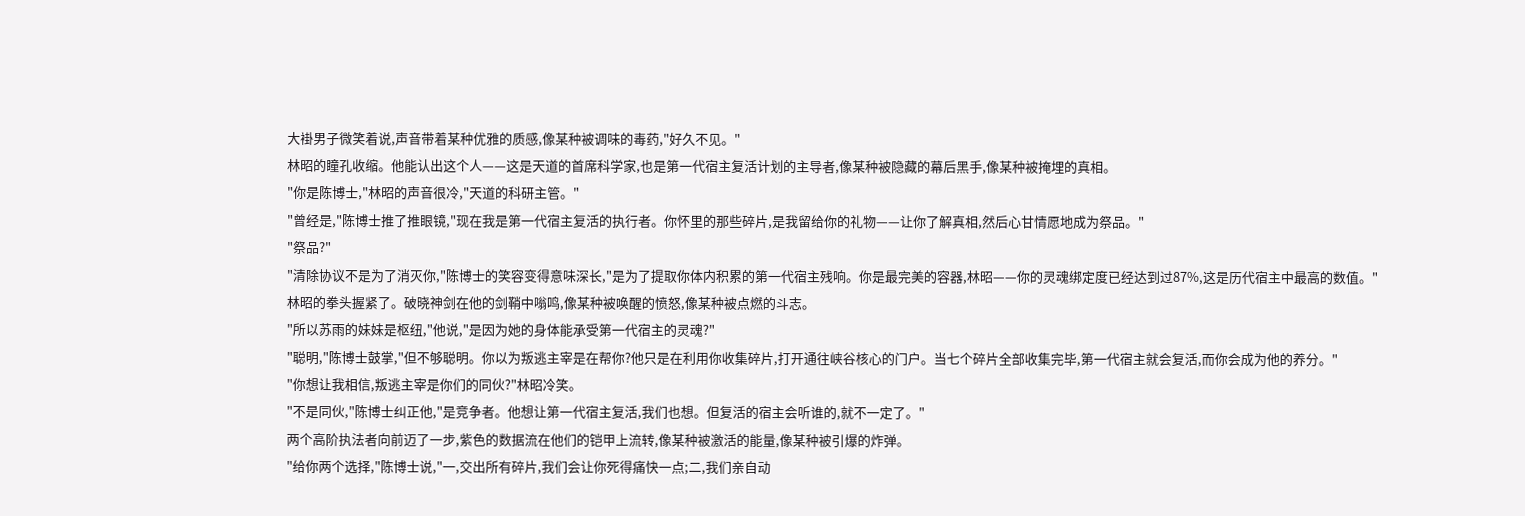大褂男子微笑着说,声音带着某种优雅的质感,像某种被调味的毒药,"好久不见。"
林昭的瞳孔收缩。他能认出这个人——这是天道的首席科学家,也是第一代宿主复活计划的主导者,像某种被隐藏的幕后黑手,像某种被掩埋的真相。
"你是陈博士,"林昭的声音很冷,"天道的科研主管。"
"曾经是,"陈博士推了推眼镜,"现在我是第一代宿主复活的执行者。你怀里的那些碎片,是我留给你的礼物——让你了解真相,然后心甘情愿地成为祭品。"
"祭品?"
"清除协议不是为了消灭你,"陈博士的笑容变得意味深长,"是为了提取你体内积累的第一代宿主残响。你是最完美的容器,林昭——你的灵魂绑定度已经达到过87%,这是历代宿主中最高的数值。"
林昭的拳头握紧了。破晓神剑在他的剑鞘中嗡鸣,像某种被唤醒的愤怒,像某种被点燃的斗志。
"所以苏雨的妹妹是枢纽,"他说,"是因为她的身体能承受第一代宿主的灵魂?"
"聪明,"陈博士鼓掌,"但不够聪明。你以为叛逃主宰是在帮你?他只是在利用你收集碎片,打开通往峡谷核心的门户。当七个碎片全部收集完毕,第一代宿主就会复活,而你会成为他的养分。"
"你想让我相信,叛逃主宰是你们的同伙?"林昭冷笑。
"不是同伙,"陈博士纠正他,"是竞争者。他想让第一代宿主复活,我们也想。但复活的宿主会听谁的,就不一定了。"
两个高阶执法者向前迈了一步,紫色的数据流在他们的铠甲上流转,像某种被激活的能量,像某种被引爆的炸弹。
"给你两个选择,"陈博士说,"一,交出所有碎片,我们会让你死得痛快一点;二,我们亲自动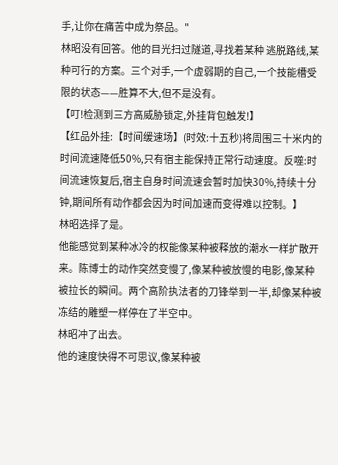手,让你在痛苦中成为祭品。"
林昭没有回答。他的目光扫过隧道,寻找着某种 逃脱路线,某种可行的方案。三个对手,一个虚弱期的自己,一个技能槽受限的状态——胜算不大,但不是没有。
【叮!检测到三方高威胁锁定,外挂背包触发!】
【红品外挂:【时间缓速场】(时效:十五秒)将周围三十米内的时间流速降低50%,只有宿主能保持正常行动速度。反噬:时间流速恢复后,宿主自身时间流速会暂时加快30%,持续十分钟,期间所有动作都会因为时间加速而变得难以控制。】
林昭选择了是。
他能感觉到某种冰冷的权能像某种被释放的潮水一样扩散开来。陈博士的动作突然变慢了,像某种被放慢的电影,像某种被拉长的瞬间。两个高阶执法者的刀锋举到一半,却像某种被冻结的雕塑一样停在了半空中。
林昭冲了出去。
他的速度快得不可思议,像某种被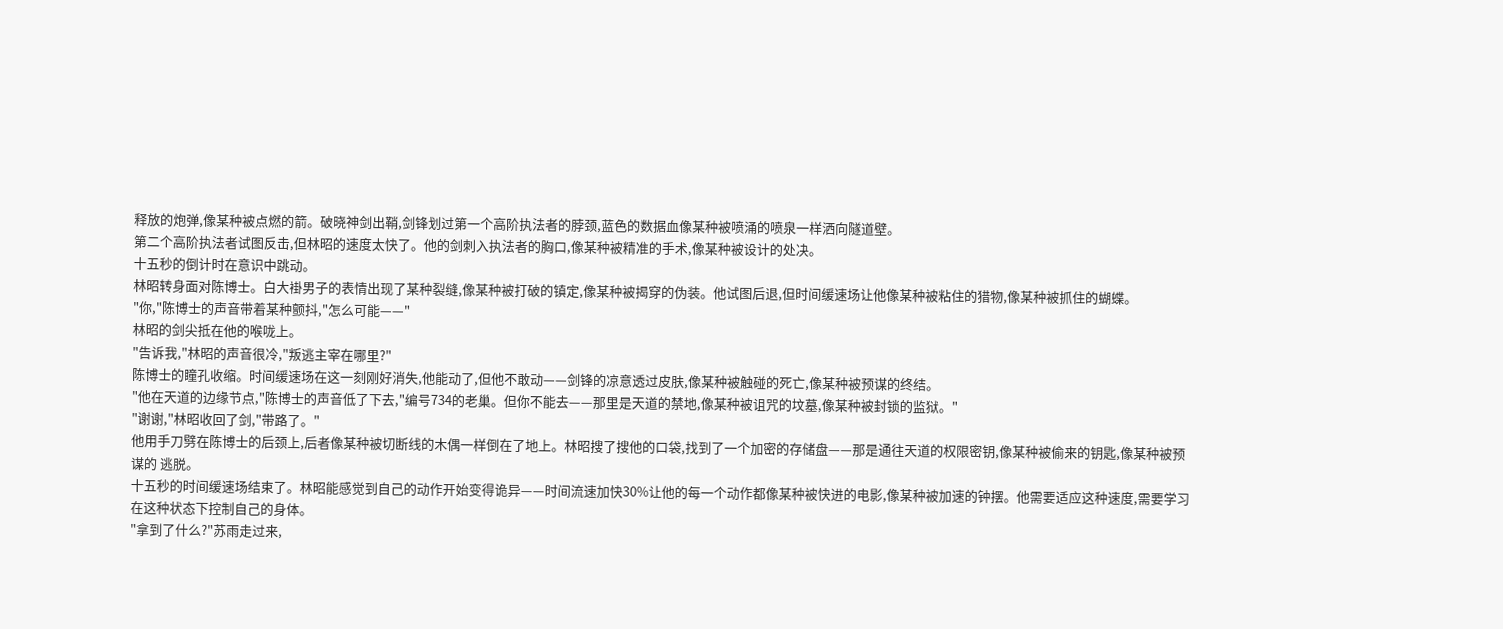释放的炮弹,像某种被点燃的箭。破晓神剑出鞘,剑锋划过第一个高阶执法者的脖颈,蓝色的数据血像某种被喷涌的喷泉一样洒向隧道壁。
第二个高阶执法者试图反击,但林昭的速度太快了。他的剑刺入执法者的胸口,像某种被精准的手术,像某种被设计的处决。
十五秒的倒计时在意识中跳动。
林昭转身面对陈博士。白大褂男子的表情出现了某种裂缝,像某种被打破的镇定,像某种被揭穿的伪装。他试图后退,但时间缓速场让他像某种被粘住的猎物,像某种被抓住的蝴蝶。
"你,"陈博士的声音带着某种颤抖,"怎么可能——"
林昭的剑尖抵在他的喉咙上。
"告诉我,"林昭的声音很冷,"叛逃主宰在哪里?"
陈博士的瞳孔收缩。时间缓速场在这一刻刚好消失,他能动了,但他不敢动——剑锋的凉意透过皮肤,像某种被触碰的死亡,像某种被预谋的终结。
"他在天道的边缘节点,"陈博士的声音低了下去,"编号734的老巢。但你不能去——那里是天道的禁地,像某种被诅咒的坟墓,像某种被封锁的监狱。"
"谢谢,"林昭收回了剑,"带路了。"
他用手刀劈在陈博士的后颈上,后者像某种被切断线的木偶一样倒在了地上。林昭搜了搜他的口袋,找到了一个加密的存储盘——那是通往天道的权限密钥,像某种被偷来的钥匙,像某种被预谋的 逃脱。
十五秒的时间缓速场结束了。林昭能感觉到自己的动作开始变得诡异——时间流速加快30%让他的每一个动作都像某种被快进的电影,像某种被加速的钟摆。他需要适应这种速度,需要学习在这种状态下控制自己的身体。
"拿到了什么?"苏雨走过来,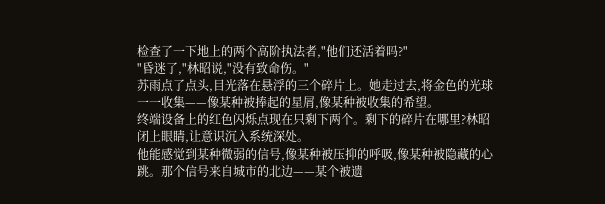检查了一下地上的两个高阶执法者,"他们还活着吗?"
"昏迷了,"林昭说,"没有致命伤。"
苏雨点了点头,目光落在悬浮的三个碎片上。她走过去,将金色的光球一一收集——像某种被捧起的星屑,像某种被收集的希望。
终端设备上的红色闪烁点现在只剩下两个。剩下的碎片在哪里?林昭闭上眼睛,让意识沉入系统深处。
他能感觉到某种微弱的信号,像某种被压抑的呼吸,像某种被隐藏的心跳。那个信号来自城市的北边——某个被遗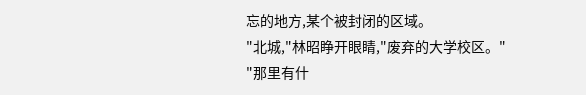忘的地方,某个被封闭的区域。
"北城,"林昭睁开眼睛,"废弃的大学校区。"
"那里有什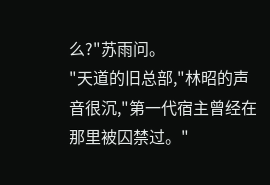么?"苏雨问。
"天道的旧总部,"林昭的声音很沉,"第一代宿主曾经在那里被囚禁过。"